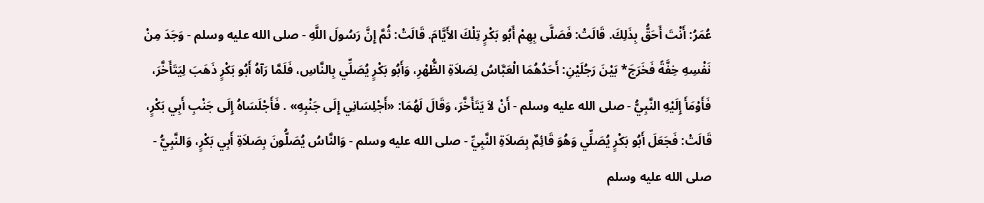عُمَرُ: أَنْتَ أَحَقُّ بِذَلِكَ. قَالَتْ: فَصَلَّى بِهِمْ أَبُو بَكْرٍ تِلْكَ الأَيَّامَ. قَالَتْ: ثُمَّ إِنَّ رَسُولَ اللَّهِ - صلى الله عليه وسلم - وَجَدَ مِنْ نَفْسِهِ خِفَّةً فَخَرَجَ* بَيْنَ رَجُلَيْنِ: أَحَدُهُمَا الْعَبَّاسُ لِصَلاَةِ الظُّهْرِ، وَأَبُو بَكْرٍ يُصَلِّي بِالنَّاسِ، فَلَمَّا رَآهُ أَبُو بَكْرٍ ذَهَبَ لِيَتَأَخَّرَ، فَأَوْمَأَ إِلَيْهِ النَّبِيُّ - صلى الله عليه وسلم - أَنْ لاَ يَتَأَخَّرَ، وَقَالَ لَهُمَا: «أَجْلِسَانِي إِلَى جَنْبِهِ» . فَأَجْلَسَاهُ إِلَى جَنْبِ أَبِي بَكْرٍ، قَالَتْ: فَجَعَلَ أَبُو بَكْرٍ يُصَلِّي وَهُوَ قَائِمٌ بِصَلاَةِ النَّبِيِّ - صلى الله عليه وسلم - وَالنَّاسُ يُصَلُّونَ بِصَلاَةِ أَبِي بَكْرٍ، وَالنَّبِيُّ - صلى الله عليه وسلم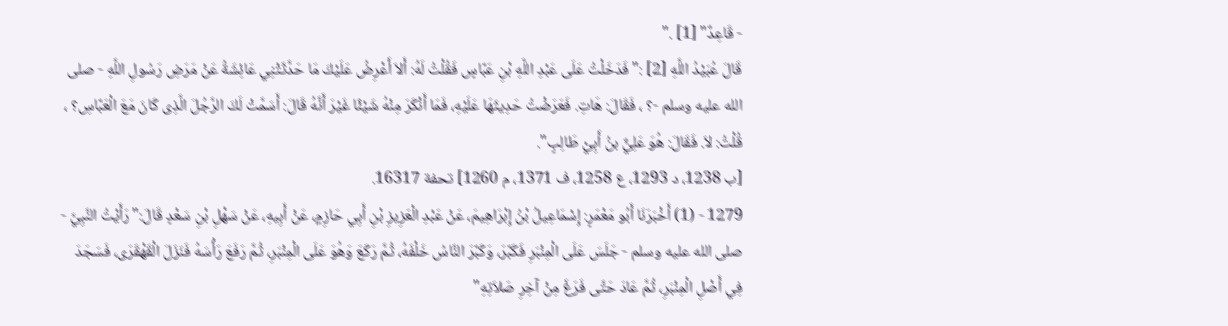- قَاعِدٌ" [1] ."
قَالَ عُبَيْدُ اللَّهِ [2] :"فَدَخَلْتُ عَلَى عَبْدِ اللَّهِ بْنِ عَبَّاسٍ فَقُلْتُ لَهُ: أَلاَ أَعْرِضُ عَلَيْكَ مَا حَدَّثَتْنِي عَائِشَةُ عَنْ مَرَضِ رَسُولِ اللَّهِ - صلى الله عليه وسلم -؟ ، فَقَالَ: هَاتِ. فَعَرَضْتُ حَدِيثَهَا عَلَيْهِ، فَمَا أَنْكَرَ مِنْهُ شَيْئًا غَيْرَ أَنَّهُ قَالَ: أَسَمَّتْ لَكَ الرَّجُلَ الَّذِى كَانَ مَعَ الْعَبَّاسِ؟ ، قُلْتُ: لاَ. فَقَالَ: هُوَ عَلِيٌّ بنُ أَبِيْ طَالِبٍ".
[ب 1238، د 1293، ع 1258، ف 1371، م 1260] تحفة 16317.
1279 - (1) أَخْبَرَنَا أَبُو مَعْمَرٍ: إِسْمَاعِيلُ بْنُ إِبْرَاهِيمَ، عَنْ عَبْدِ الْعَزِيزِ بْنِ أَبِي حَازِمٍ، عَنْ أَبِيهِ، عَنْ سَهْلِ بْنِ سَعْدٍ قَالَ:"رَأَيْتُ النَّبِيَّ - صلى الله عليه وسلم - جَلَسَ عَلَى الْمِنْبَرِ فَكَبَّرَ، وَكَبَّرَ النَّاسُ خَلْفَهُ، ثُمَّ رَكَعَ وَهُوَ عَلَى الْمِنْبَرِ، ثُمَّ رَفَعَ رَأْسَهُ فَنَزَلَ الْقَهْقَرَى، فَسَجَدَ فِي أَصْلِ الْمِنْبَرِ، ثُمَّ عَادَ حَتَّى فَرَغَ مِنْ آخِرِ صَلاَتِهِ"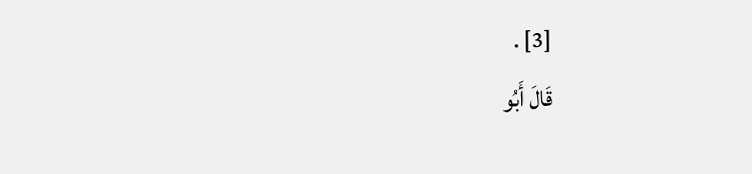[3] .
قَالَ أَبُو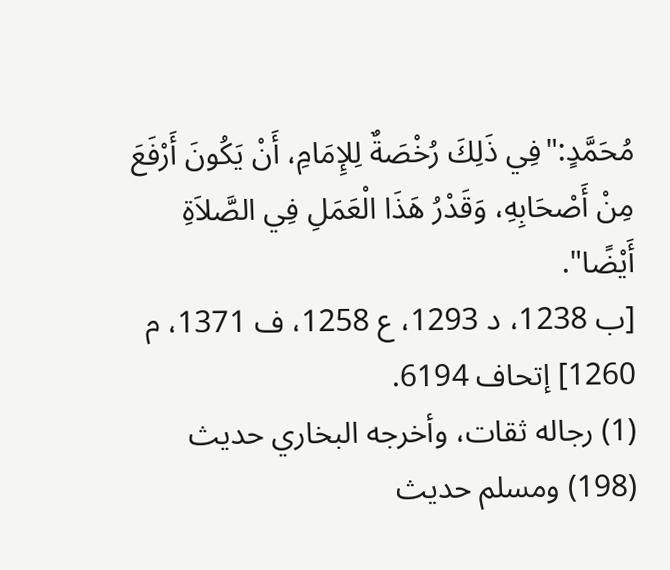مُحَمَّدٍ:"فِي ذَلِكَ رُخْصَةٌ لِلإِمَامِ، أَنْ يَكُونَ أَرْفَعَ مِنْ أَصْحَابِهِ، وَقَدْرُ هَذَا الْعَمَلِ فِي الصَّلاَةِ أَيْضًا".
[ب 1238، د 1293، ع 1258، ف 1371، م 1260] إتحاف 6194.
(1) رجاله ثقات، وأخرجه البخاري حديث (198) ومسلم حديث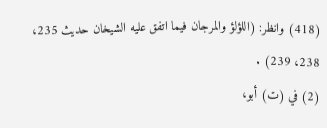(418) وانظر: (اللؤلؤ والمرجان فيما اتفق عليه الشيخان حديث 235، 238، 239) .
(2) في (ت) أبو،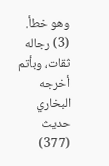وهو خطأ.
(3) رجاله ثقات، وبأتم أخرجه البخاري حديث (377)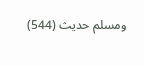ومسلم حديث (544)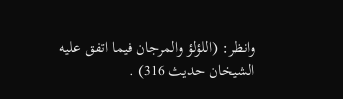وانظر: (اللؤلؤ والمرجان فيما اتفق عليه الشيخان حديث 316) .